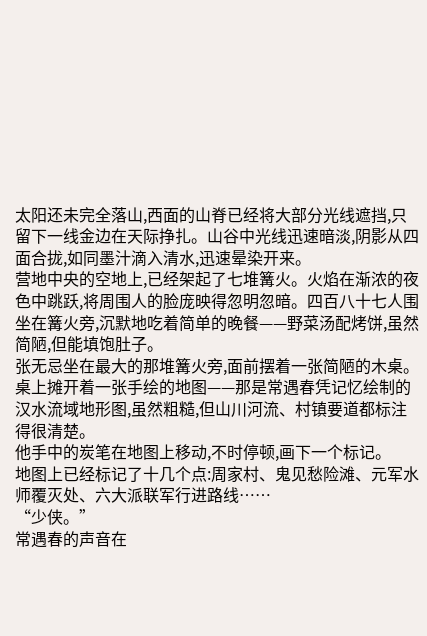太阳还未完全落山,西面的山脊已经将大部分光线遮挡,只留下一线金边在天际挣扎。山谷中光线迅速暗淡,阴影从四面合拢,如同墨汁滴入清水,迅速晕染开来。
营地中央的空地上,已经架起了七堆篝火。火焰在渐浓的夜色中跳跃,将周围人的脸庞映得忽明忽暗。四百八十七人围坐在篝火旁,沉默地吃着简单的晚餐——野菜汤配烤饼,虽然简陋,但能填饱肚子。
张无忌坐在最大的那堆篝火旁,面前摆着一张简陋的木桌。桌上摊开着一张手绘的地图——那是常遇春凭记忆绘制的汉水流域地形图,虽然粗糙,但山川河流、村镇要道都标注得很清楚。
他手中的炭笔在地图上移动,不时停顿,画下一个标记。
地图上已经标记了十几个点:周家村、鬼见愁险滩、元军水师覆灭处、六大派联军行进路线……
“少侠。”
常遇春的声音在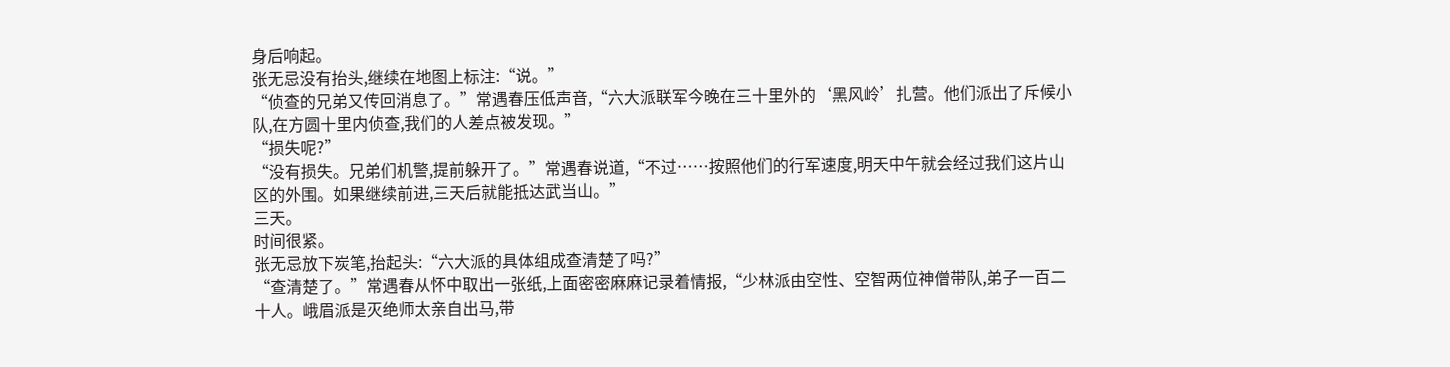身后响起。
张无忌没有抬头,继续在地图上标注:“说。”
“侦查的兄弟又传回消息了。”常遇春压低声音,“六大派联军今晚在三十里外的‘黑风岭’扎营。他们派出了斥候小队,在方圆十里内侦查,我们的人差点被发现。”
“损失呢?”
“没有损失。兄弟们机警,提前躲开了。”常遇春说道,“不过……按照他们的行军速度,明天中午就会经过我们这片山区的外围。如果继续前进,三天后就能抵达武当山。”
三天。
时间很紧。
张无忌放下炭笔,抬起头:“六大派的具体组成查清楚了吗?”
“查清楚了。”常遇春从怀中取出一张纸,上面密密麻麻记录着情报,“少林派由空性、空智两位神僧带队,弟子一百二十人。峨眉派是灭绝师太亲自出马,带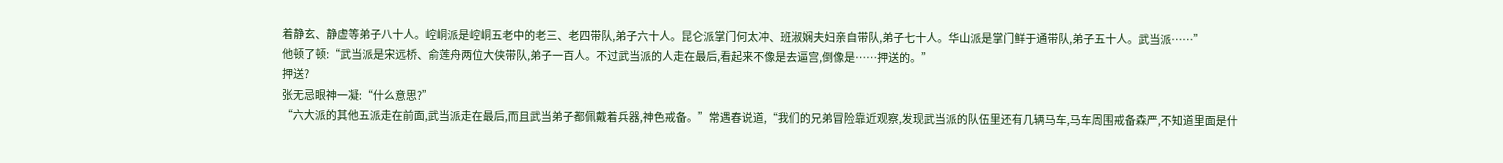着静玄、静虚等弟子八十人。崆峒派是崆峒五老中的老三、老四带队,弟子六十人。昆仑派掌门何太冲、班淑娴夫妇亲自带队,弟子七十人。华山派是掌门鲜于通带队,弟子五十人。武当派……”
他顿了顿:“武当派是宋远桥、俞莲舟两位大侠带队,弟子一百人。不过武当派的人走在最后,看起来不像是去逼宫,倒像是……押送的。”
押送?
张无忌眼神一凝:“什么意思?”
“六大派的其他五派走在前面,武当派走在最后,而且武当弟子都佩戴着兵器,神色戒备。”常遇春说道,“我们的兄弟冒险靠近观察,发现武当派的队伍里还有几辆马车,马车周围戒备森严,不知道里面是什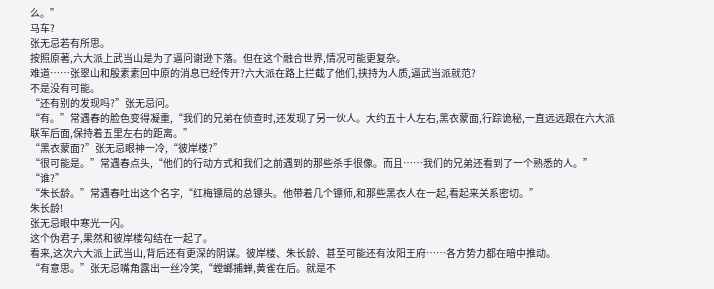么。”
马车?
张无忌若有所思。
按照原著,六大派上武当山是为了逼问谢逊下落。但在这个融合世界,情况可能更复杂。
难道……张翠山和殷素素回中原的消息已经传开?六大派在路上拦截了他们,挟持为人质,逼武当派就范?
不是没有可能。
“还有别的发现吗?”张无忌问。
“有。”常遇春的脸色变得凝重,“我们的兄弟在侦查时,还发现了另一伙人。大约五十人左右,黑衣蒙面,行踪诡秘,一直远远跟在六大派联军后面,保持着五里左右的距离。”
“黑衣蒙面?”张无忌眼神一冷,“彼岸楼?”
“很可能是。”常遇春点头,“他们的行动方式和我们之前遇到的那些杀手很像。而且……我们的兄弟还看到了一个熟悉的人。”
“谁?”
“朱长龄。”常遇春吐出这个名字,“红梅镖局的总镖头。他带着几个镖师,和那些黑衣人在一起,看起来关系密切。”
朱长龄!
张无忌眼中寒光一闪。
这个伪君子,果然和彼岸楼勾结在一起了。
看来,这次六大派上武当山,背后还有更深的阴谋。彼岸楼、朱长龄、甚至可能还有汝阳王府……各方势力都在暗中推动。
“有意思。”张无忌嘴角露出一丝冷笑,“螳螂捕蝉,黄雀在后。就是不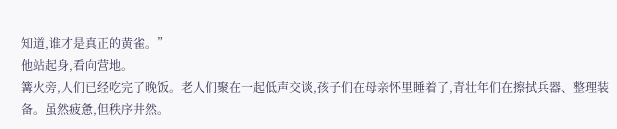知道,谁才是真正的黄雀。”
他站起身,看向营地。
篝火旁,人们已经吃完了晚饭。老人们聚在一起低声交谈,孩子们在母亲怀里睡着了,青壮年们在擦拭兵器、整理装备。虽然疲惫,但秩序井然。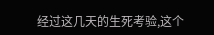经过这几天的生死考验,这个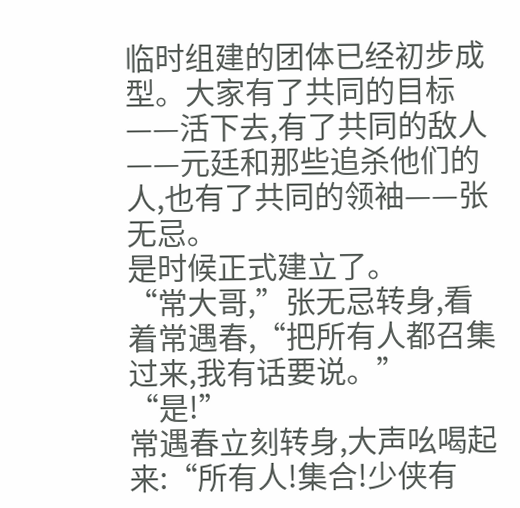临时组建的团体已经初步成型。大家有了共同的目标——活下去,有了共同的敌人——元廷和那些追杀他们的人,也有了共同的领袖——张无忌。
是时候正式建立了。
“常大哥,”张无忌转身,看着常遇春,“把所有人都召集过来,我有话要说。”
“是!”
常遇春立刻转身,大声吆喝起来:“所有人!集合!少侠有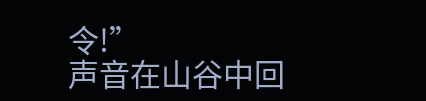令!”
声音在山谷中回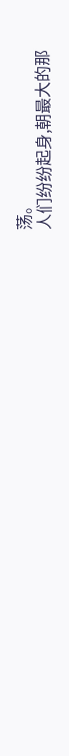荡。
人们纷纷起身,朝最大的那